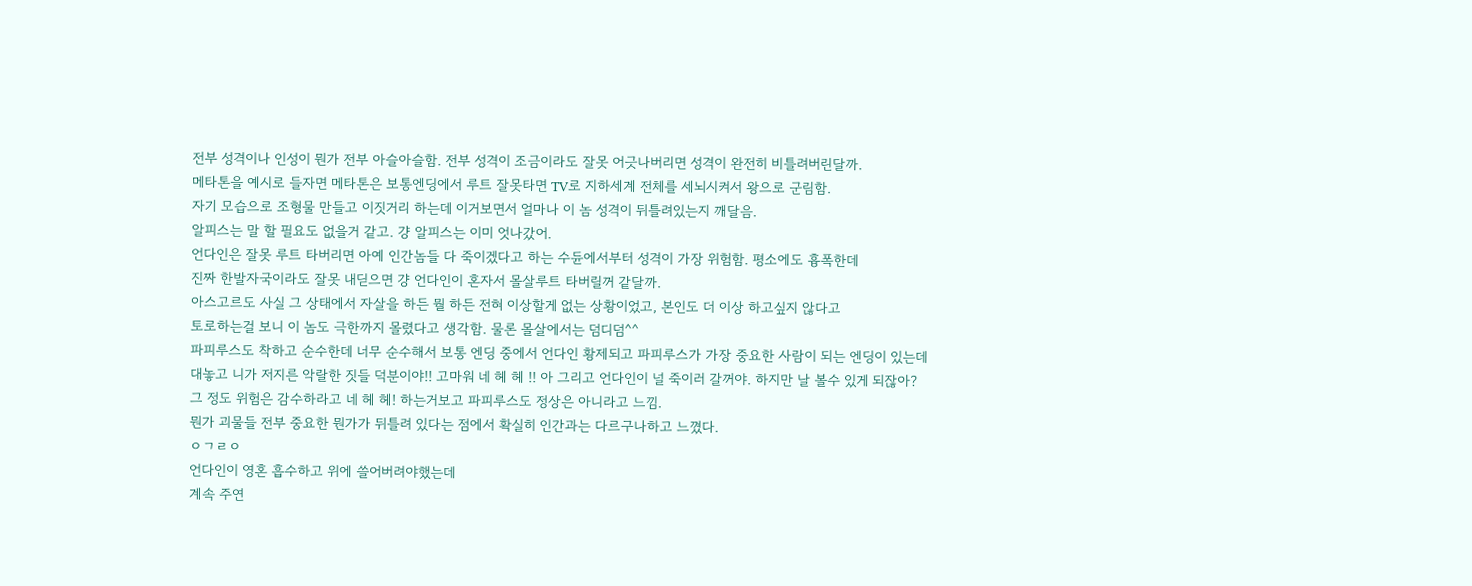전부 성격이나 인성이 뭔가 전부 아슬아슬함. 전부 성격이 조금이라도 잘못 어긋나버리면 성격이 완전히 비틀려버린달까.
메타톤을 예시로 들자면 메타톤은 보통엔딩에서 루트 잘못타면 TV로 지하세계 전체를 세뇌시켜서 왕으로 군림함.
자기 모습으로 조형물 만들고 이짓거리 하는데 이거보면서 얼마나 이 놈 성격이 뒤틀려있는지 깨달음.
알피스는 말 할 필요도 없을거 같고. 걍 알피스는 이미 엇나갔어.
언다인은 잘못 루트 타버리면 아예 인간놈들 다 죽이겠다고 하는 수듄에서부터 성격이 가장 위험함. 평소에도 흉폭한데
진짜 한발자국이라도 잘못 내딛으면 걍 언다인이 혼자서 몰살루트 타버릴꺼 같달까.
아스고르도 사실 그 상태에서 자살을 하든 뭘 하든 전혀 이상할게 없는 상황이었고, 본인도 더 이상 하고싶지 않다고
토로하는걸 보니 이 놈도 극한까지 몰렸다고 생각함. 물론 몰살에서는 덤디덤^^
파피루스도 착하고 순수한데 너무 순수해서 보통 엔딩 중에서 언다인 황제되고 파피루스가 가장 중요한 사람이 되는 엔딩이 있는데
대놓고 니가 저지른 악랄한 짓들 덕분이야!! 고마워 네 헤 헤 !! 아 그리고 언다인이 널 죽이러 갈꺼야. 하지만 날 볼수 있게 되잖아?
그 정도 위험은 감수하라고 네 헤 헤! 하는거보고 파피루스도 정상은 아니라고 느낌.
뭔가 괴물들 전부 중요한 뭔가가 뒤틀려 있다는 점에서 확실히 인간과는 다르구나하고 느꼈다.
ㅇㄱㄹㅇ
언다인이 영혼 흡수하고 위에 쓸어버려야했는데
계속 주연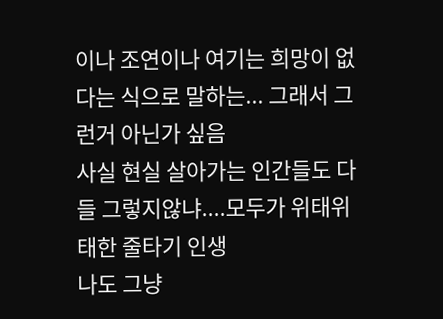이나 조연이나 여기는 희망이 없다는 식으로 말하는... 그래서 그런거 아닌가 싶음
사실 현실 살아가는 인간들도 다들 그렇지않냐....모두가 위태위태한 줄타기 인생
나도 그냥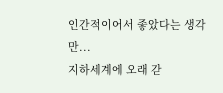인간적이어서 좋았다는 생각만...
지하세계에 오래 갇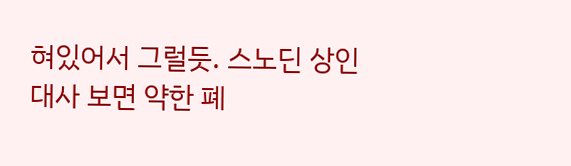혀있어서 그럴듯. 스노딘 상인 대사 보면 약한 폐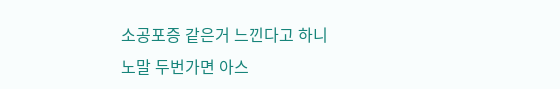소공포증 같은거 느낀다고 하니
노말 두번가면 아스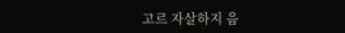고르 자살하지 음